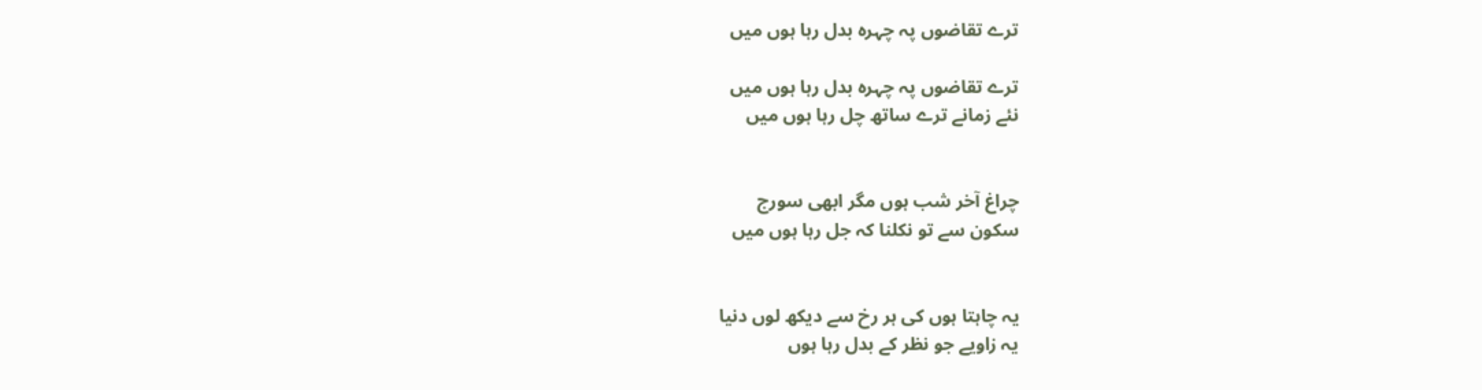ترے تقاضوں پہ چہرہ بدل رہا ہوں میں

ترے تقاضوں پہ چہرہ بدل رہا ہوں میں
نئے زمانے ترے ساتھ چل رہا ہوں میں


چراغ آخر شب ہوں مگر ابھی سورج
سکون سے تو نکلنا کہ جل رہا ہوں میں


یہ چاہتا ہوں کی ہر رخ سے دیکھ لوں دنیا
یہ زاویے جو نظر کے بدل رہا ہوں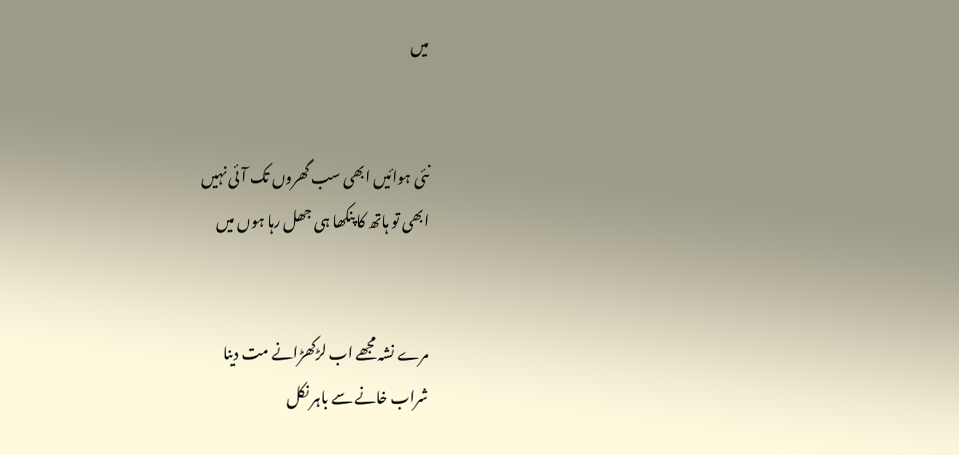میں


نئی ہوائیں ابھی سب گھروں تک آئی نہیں
ابھی تو ہاتھ کا پنکھا ہی جھل رہا ہوں میں


مرے نشہ مجھے اب لڑکھڑانے مت دینا
شراب خانے سے باہر نکل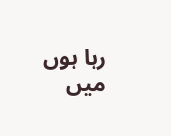رہا ہوں میں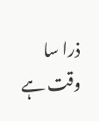ذرا سا وقت ہے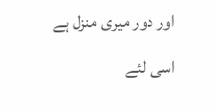اور دور میری منزل ہے
اسی لئے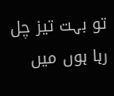تو بہت تیز چل رہا ہوں میں